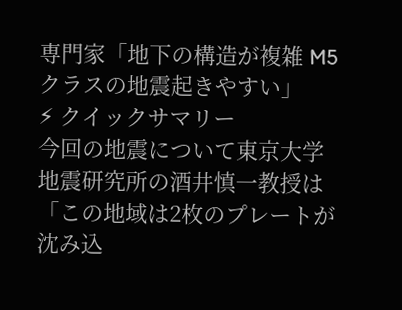専門家「地下の構造が複雑 M5クラスの地震起きやすい」
⚡ クイックサマリー
今回の地震について東京大学地震研究所の酒井慎一教授は「この地域は2枚のプレートが沈み込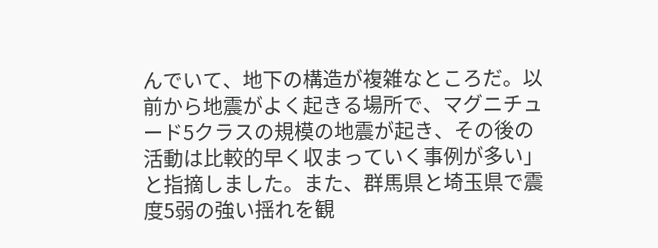んでいて、地下の構造が複雑なところだ。以前から地震がよく起きる場所で、マグニチュード5クラスの規模の地震が起き、その後の活動は比較的早く収まっていく事例が多い」と指摘しました。また、群馬県と埼玉県で震度5弱の強い揺れを観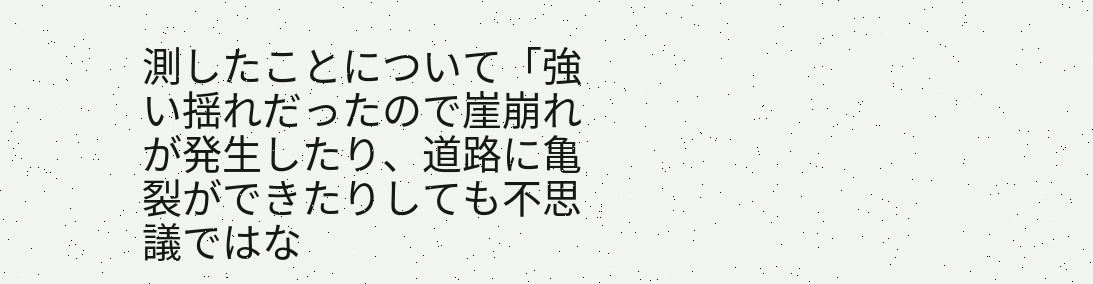測したことについて「強い揺れだったので崖崩れが発生したり、道路に亀裂ができたりしても不思議ではな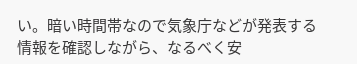い。暗い時間帯なので気象庁などが発表する情報を確認しながら、なるべく安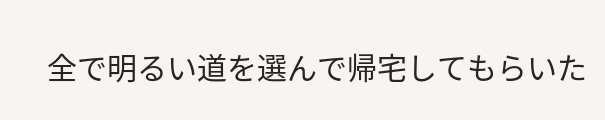全で明るい道を選んで帰宅してもらいた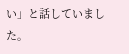い」と話していました。